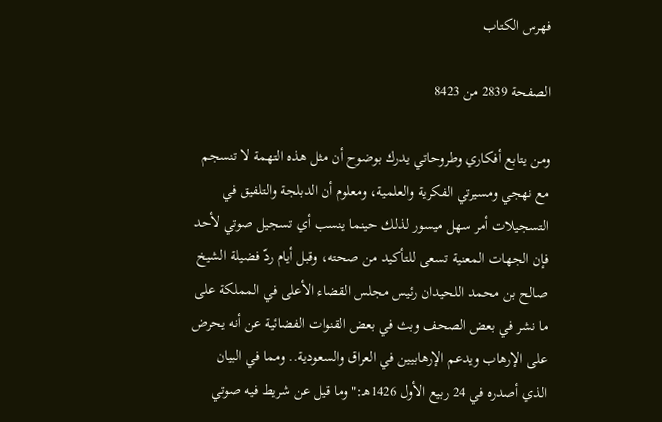فهرس الكتاب

الصفحة 2839 من 8423

ومن يتابع أفكاري وطروحاتي يدرك بوضوح أن مثل هذه التهمة لا تنسجم مع نهجي ومسيرتي الفكرية والعلمية، ومعلوم أن الدبلجة والتلفيق في التسجيلات أمر سهل ميسور لذلك حينما ينسب أي تسجيل صوتي لأحد فإن الجهات المعنية تسعى للتأكيد من صحته، وقبل أيام ردّ فضيلة الشيخ صالح بن محمد اللحيدان رئيس مجلس القضاء الأعلى في المملكة على ما نشر في بعض الصحف وبث في بعض القنوات الفضائية عن أنه يحرض على الإرهاب ويدعم الإرهابيين في العراق والسعودية.. ومما في البيان الذي أصدره في 24 ربيع الأول 1426هـ:"وما قيل عن شريط فيه صوتي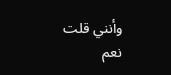وأنني قلت نعم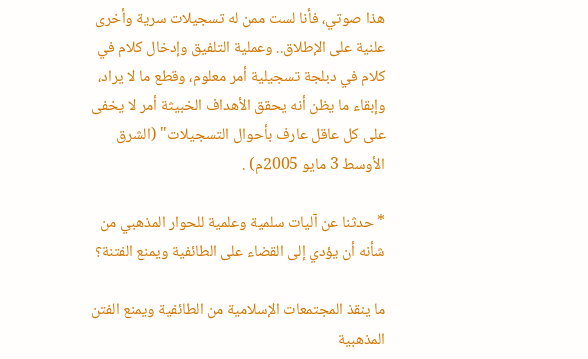هذا صوتي، فأنا لست ممن له تسجيلات سرية وأخرى علنية على الإطلاق.. وعملية التلفيق وإدخال كلام في كلام في دبلجة تسجيلية أمر معلوم، وقطع ما لا يراد، وإبقاء ما يظن أنه يحقق الأهداف الخبيثة أمر لا يخفى على كل عاقل عارف بأحوال التسجيلات" (الشرق الأوسط 3 مايو 2005م) .

* حدثنا عن آليات سلمية وعلمية للحوار المذهبي من شأنه أن يؤدي إلى القضاء على الطائفية ويمنع الفتنة؟

ما ينقذ المجتمعات الإسلامية من الطائفية ويمنع الفتن المذهبية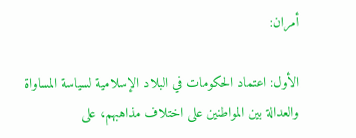أمران:

الأول: اعتماد الحكومات في البلاد الإسلامية لسياسة المساواة والعدالة بين المواطنين على اختلاف مذاهبهم، على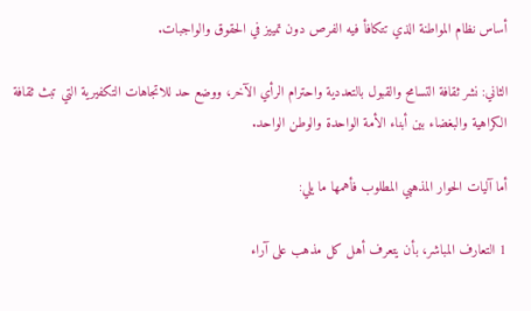أساس نظام المواطنة الذي تتكافأ فيه الفرص دون تمييز في الحقوق والواجبات.

الثاني: نشر ثقافة التسامح والقبول بالتعددية واحترام الرأي الآخر، ووضع حد للاتجاهات التكفيرية التي تبث ثقافة الكراهية والبغضاء بين أبناء الأمة الواحدة والوطن الواحد.

أما آليات الحوار المذهبي المطلوب فأهمها ما يلي:

1 التعارف المباشر، بأن يتعرف أهل كل مذهب على آراء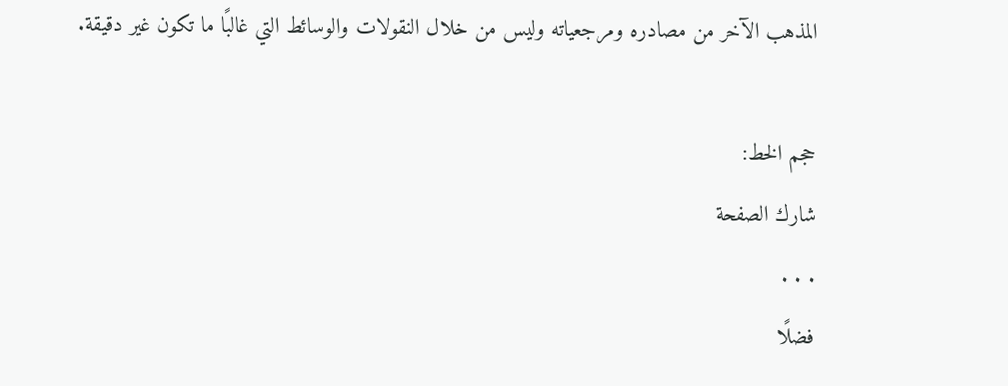المذهب الآخر من مصادره ومرجعياته وليس من خلال النقولات والوسائط التي غالبًا ما تكون غير دقيقة.

حجم الخط:
شارك الصفحة
. . .
فضلًا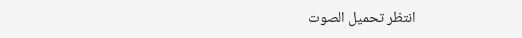انتظر تحميل الصوت